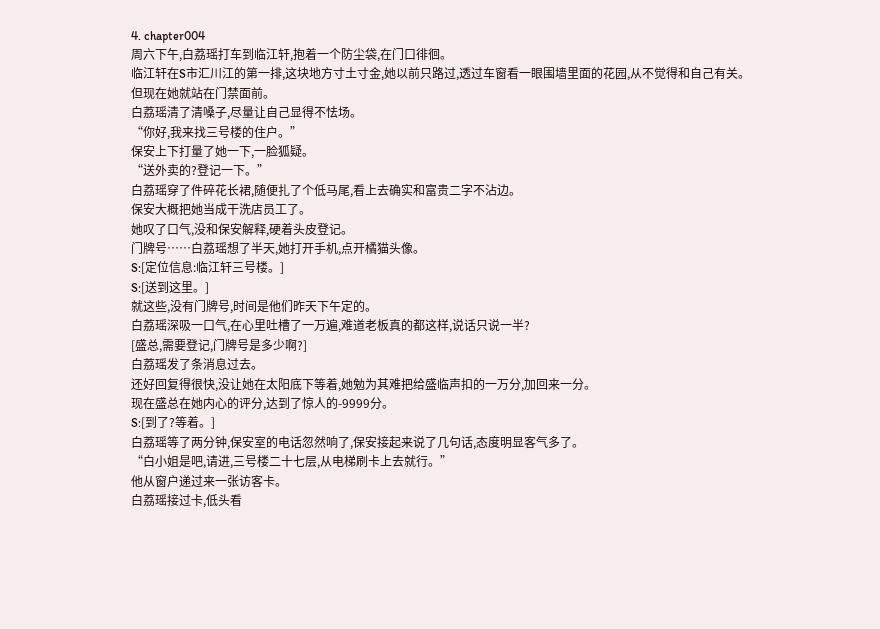4. chapter004
周六下午,白荔瑶打车到临江轩,抱着一个防尘袋,在门口徘徊。
临江轩在S市汇川江的第一排,这块地方寸土寸金,她以前只路过,透过车窗看一眼围墙里面的花园,从不觉得和自己有关。
但现在她就站在门禁面前。
白荔瑶清了清嗓子,尽量让自己显得不怯场。
“你好,我来找三号楼的住户。”
保安上下打量了她一下,一脸狐疑。
“送外卖的?登记一下。”
白荔瑶穿了件碎花长裙,随便扎了个低马尾,看上去确实和富贵二字不沾边。
保安大概把她当成干洗店员工了。
她叹了口气,没和保安解释,硬着头皮登记。
门牌号……白荔瑶想了半天,她打开手机,点开橘猫头像。
S:[定位信息:临江轩三号楼。]
S:[送到这里。]
就这些,没有门牌号,时间是他们昨天下午定的。
白荔瑶深吸一口气,在心里吐槽了一万遍,难道老板真的都这样,说话只说一半?
[盛总,需要登记,门牌号是多少啊?]
白荔瑶发了条消息过去。
还好回复得很快,没让她在太阳底下等着,她勉为其难把给盛临声扣的一万分,加回来一分。
现在盛总在她内心的评分,达到了惊人的-9999分。
S:[到了?等着。]
白荔瑶等了两分钟,保安室的电话忽然响了,保安接起来说了几句话,态度明显客气多了。
“白小姐是吧,请进,三号楼二十七层,从电梯刷卡上去就行。”
他从窗户递过来一张访客卡。
白荔瑶接过卡,低头看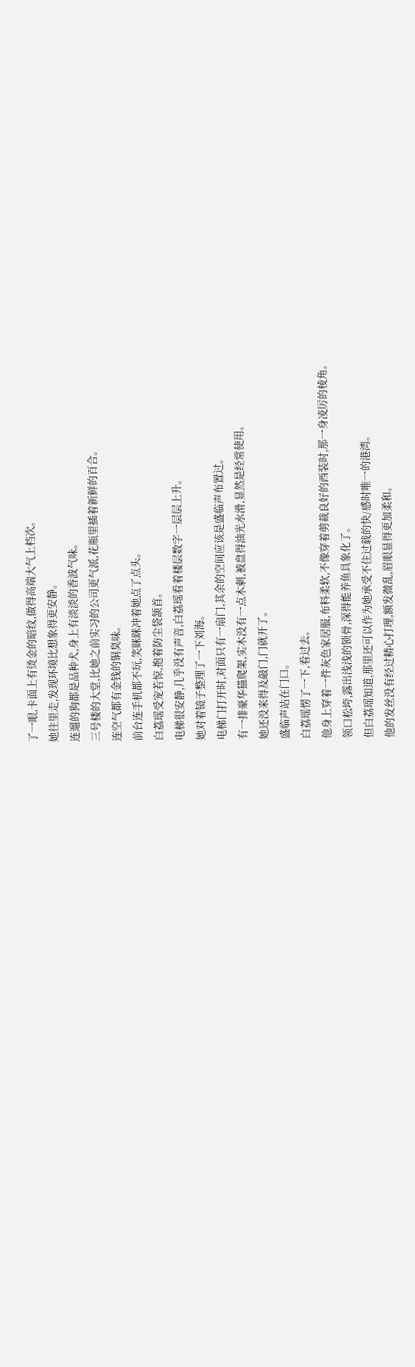了一眼,卡面上有烫金的暗纹,做得高端大气上档次。
她往里走,发现环境比想象得更安静。
连遛的狗都是品种犬,身上有淡淡的香波气味。
三号楼的大堂,比她之前实习的公司更气派,花瓶里插着新鲜的百合。
连空气都有金钱的铜臭味。
前台连手机都不玩,笑眯眯冲着她点了点头。
白荔瑶受宠若惊,抱着防尘袋颔首。
电梯很安静,几乎没有声音,白荔瑶看着楼层数字一层层上升。
她对着镜子整理了一下刘海。
电梯门打开时,对面只有一扇门,其余的空间应该是盛临声布置过。
有一排豪华猫爬架,实木没有一点木刺,被盘得油光水滑,显然是经常使用。
她还没来得及敲门,门就开了。
盛临声站在门口。
白荔瑶愣了一下,看过去。
他身上穿着一件灰色家居服,布料柔软,不像穿着剪裁良好的西装时,那一身凌厉的棱角。
领口松垮,露出浅浅的锁骨,深得能养鱼具象化了。
但白荔瑶知道,那里还可以作为她承受不住过载的快/感时唯一的港湾。
他的发丝没有经过精心打理,额发微乱,眉眼显得更加柔和。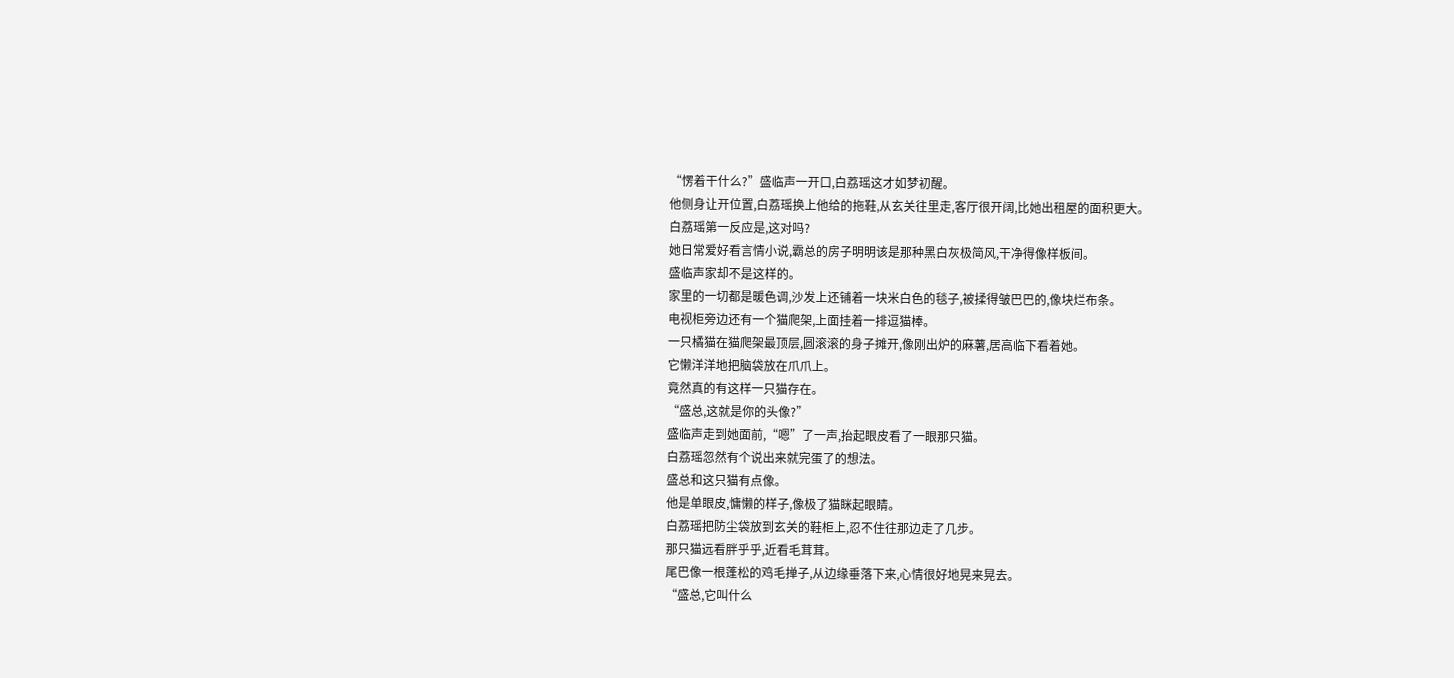“愣着干什么?”盛临声一开口,白荔瑶这才如梦初醒。
他侧身让开位置,白荔瑶换上他给的拖鞋,从玄关往里走,客厅很开阔,比她出租屋的面积更大。
白荔瑶第一反应是,这对吗?
她日常爱好看言情小说,霸总的房子明明该是那种黑白灰极简风,干净得像样板间。
盛临声家却不是这样的。
家里的一切都是暖色调,沙发上还铺着一块米白色的毯子,被揉得皱巴巴的,像块烂布条。
电视柜旁边还有一个猫爬架,上面挂着一排逗猫棒。
一只橘猫在猫爬架最顶层,圆滚滚的身子摊开,像刚出炉的麻薯,居高临下看着她。
它懒洋洋地把脑袋放在爪爪上。
竟然真的有这样一只猫存在。
“盛总,这就是你的头像?”
盛临声走到她面前,“嗯”了一声,抬起眼皮看了一眼那只猫。
白荔瑶忽然有个说出来就完蛋了的想法。
盛总和这只猫有点像。
他是单眼皮,慵懒的样子,像极了猫眯起眼睛。
白荔瑶把防尘袋放到玄关的鞋柜上,忍不住往那边走了几步。
那只猫远看胖乎乎,近看毛茸茸。
尾巴像一根蓬松的鸡毛掸子,从边缘垂落下来,心情很好地晃来晃去。
“盛总,它叫什么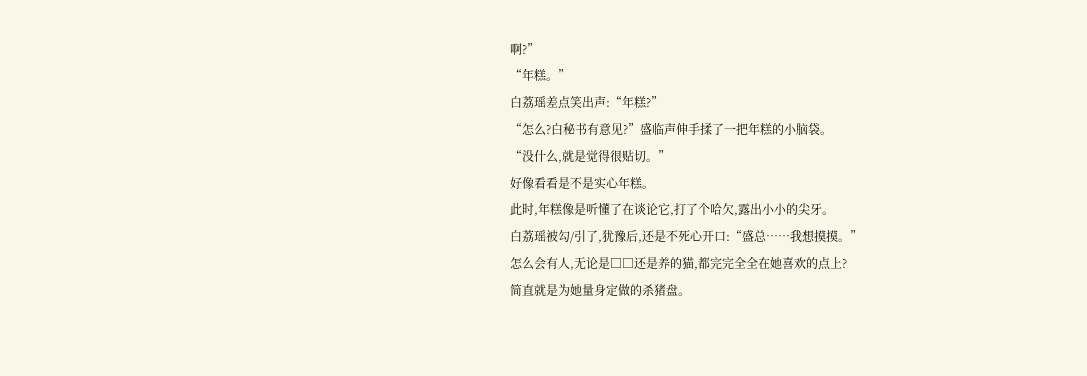啊?”
“年糕。”
白荔瑶差点笑出声:“年糕?”
“怎么?白秘书有意见?”盛临声伸手揉了一把年糕的小脑袋。
“没什么,就是觉得很贴切。”
好像看看是不是实心年糕。
此时,年糕像是听懂了在谈论它,打了个哈欠,露出小小的尖牙。
白荔瑶被勾/引了,犹豫后,还是不死心开口:“盛总……我想摸摸。”
怎么会有人,无论是□□还是养的猫,都完完全全在她喜欢的点上?
简直就是为她量身定做的杀猪盘。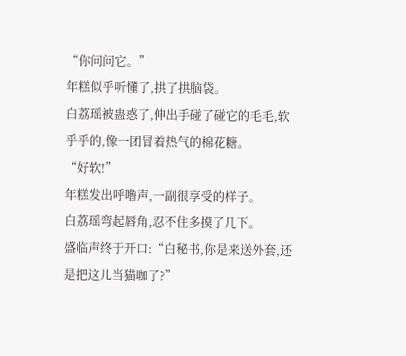“你问问它。”
年糕似乎听懂了,拱了拱脑袋。
白荔瑶被蛊惑了,伸出手碰了碰它的毛毛,软乎乎的,像一团冒着热气的棉花糖。
“好软!”
年糕发出呼噜声,一副很享受的样子。
白荔瑶弯起唇角,忍不住多摸了几下。
盛临声终于开口:“白秘书,你是来送外套,还是把这儿当猫咖了?”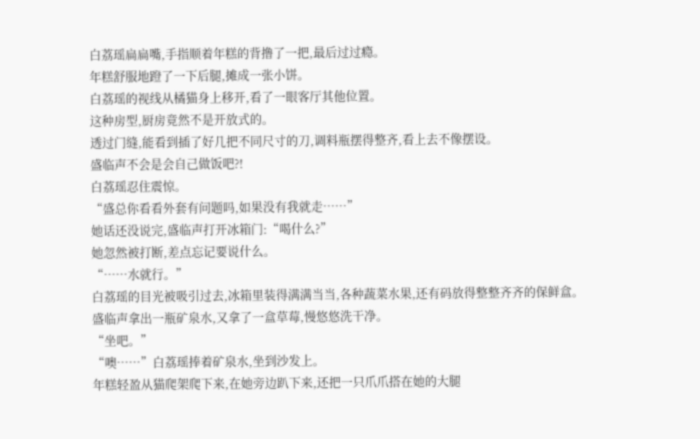白荔瑶扁扁嘴,手指顺着年糕的背撸了一把,最后过过瘾。
年糕舒服地蹬了一下后腿,摊成一张小饼。
白荔瑶的视线从橘猫身上移开,看了一眼客厅其他位置。
这种房型,厨房竟然不是开放式的。
透过门缝,能看到插了好几把不同尺寸的刀,调料瓶摆得整齐,看上去不像摆设。
盛临声不会是会自己做饭吧?!
白荔瑶忍住震惊。
“盛总你看看外套有问题吗,如果没有我就走……”
她话还没说完,盛临声打开冰箱门:“喝什么?”
她忽然被打断,差点忘记要说什么。
“……水就行。”
白荔瑶的目光被吸引过去,冰箱里装得满满当当,各种蔬菜水果,还有码放得整整齐齐的保鲜盒。
盛临声拿出一瓶矿泉水,又拿了一盒草莓,慢悠悠洗干净。
“坐吧。”
“噢……”白荔瑶捧着矿泉水,坐到沙发上。
年糕轻盈从猫爬架爬下来,在她旁边趴下来,还把一只爪爪搭在她的大腿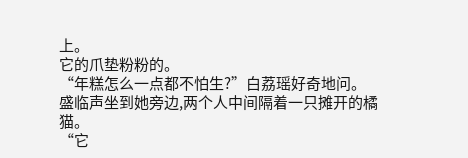上。
它的爪垫粉粉的。
“年糕怎么一点都不怕生?”白荔瑶好奇地问。
盛临声坐到她旁边,两个人中间隔着一只摊开的橘猫。
“它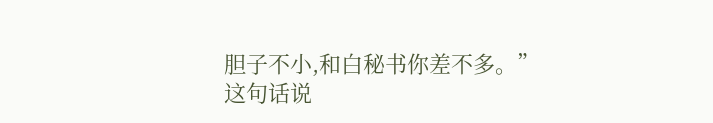胆子不小,和白秘书你差不多。”
这句话说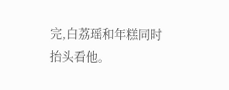完,白荔瑶和年糕同时抬头看他。